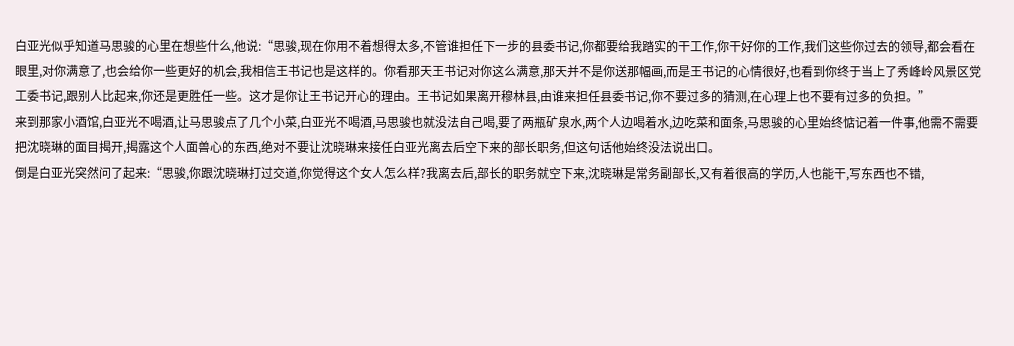白亚光似乎知道马思骏的心里在想些什么,他说:“思骏,现在你用不着想得太多,不管谁担任下一步的县委书记,你都要给我踏实的干工作,你干好你的工作,我们这些你过去的领导,都会看在眼里,对你满意了,也会给你一些更好的机会,我相信王书记也是这样的。你看那天王书记对你这么满意,那天并不是你送那幅画,而是王书记的心情很好,也看到你终于当上了秀峰岭风景区党工委书记,跟别人比起来,你还是更胜任一些。这才是你让王书记开心的理由。王书记如果离开穆林县,由谁来担任县委书记,你不要过多的猜测,在心理上也不要有过多的负担。”
来到那家小酒馆,白亚光不喝酒,让马思骏点了几个小菜,白亚光不喝酒,马思骏也就没法自己喝,要了两瓶矿泉水,两个人边喝着水,边吃菜和面条,马思骏的心里始终惦记着一件事,他需不需要把沈晓琳的面目揭开,揭露这个人面兽心的东西,绝对不要让沈晓琳来接任白亚光离去后空下来的部长职务,但这句话他始终没法说出口。
倒是白亚光突然问了起来:“思骏,你跟沈晓琳打过交道,你觉得这个女人怎么样?我离去后,部长的职务就空下来,沈晓琳是常务副部长,又有着很高的学历,人也能干,写东西也不错,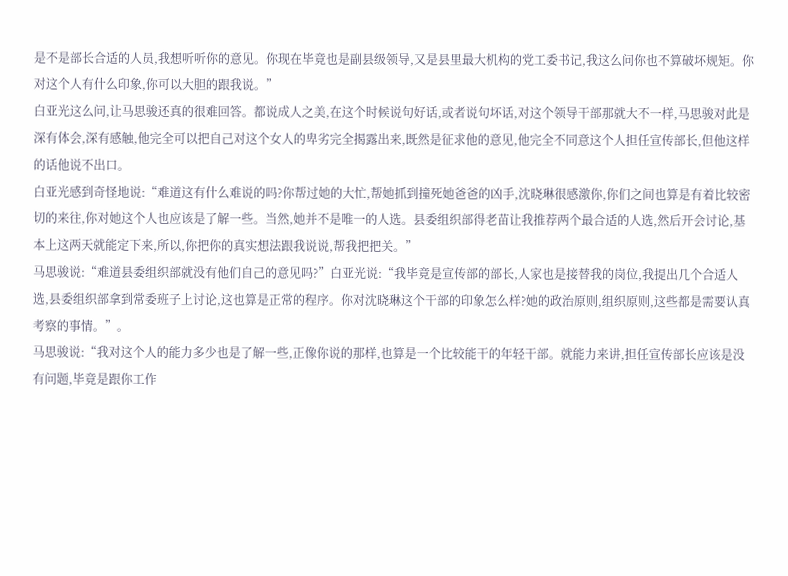是不是部长合适的人员,我想听听你的意见。你现在毕竟也是副县级领导,又是县里最大机构的党工委书记,我这么问你也不算破坏规矩。你对这个人有什么印象,你可以大胆的跟我说。”
白亚光这么问,让马思骏还真的很难回答。都说成人之美,在这个时候说句好话,或者说句坏话,对这个领导干部那就大不一样,马思骏对此是深有体会,深有感触,他完全可以把自己对这个女人的卑劣完全揭露出来,既然是征求他的意见,他完全不同意这个人担任宣传部长,但他这样的话他说不出口。
白亚光感到奇怪地说:“难道这有什么难说的吗?你帮过她的大忙,帮她抓到撞死她爸爸的凶手,沈晓琳很感激你,你们之间也算是有着比较密切的来往,你对她这个人也应该是了解一些。当然,她并不是唯一的人选。县委组织部得老苗让我推荐两个最合适的人选,然后开会讨论,基本上这两天就能定下来,所以,你把你的真实想法跟我说说,帮我把把关。”
马思骏说:“难道县委组织部就没有他们自己的意见吗?”白亚光说:“我毕竟是宣传部的部长,人家也是接替我的岗位,我提出几个合适人选,县委组织部拿到常委班子上讨论,这也算是正常的程序。你对沈晓琳这个干部的印象怎么样?她的政治原则,组织原则,这些都是需要认真考察的事情。”。
马思骏说:“我对这个人的能力多少也是了解一些,正像你说的那样,也算是一个比较能干的年轻干部。就能力来讲,担任宣传部长应该是没有问题,毕竟是跟你工作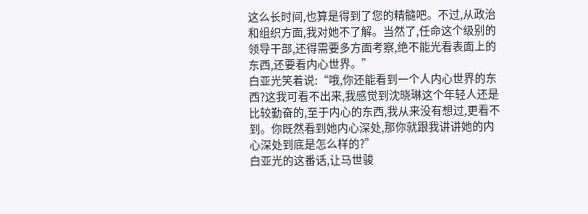这么长时间,也算是得到了您的精髓吧。不过,从政治和组织方面,我对她不了解。当然了,任命这个级别的领导干部,还得需要多方面考察,绝不能光看表面上的东西,还要看内心世界。”
白亚光笑着说:“哦,你还能看到一个人内心世界的东西?这我可看不出来,我感觉到沈晓琳这个年轻人还是比较勤奋的,至于内心的东西,我从来没有想过,更看不到。你既然看到她内心深处,那你就跟我讲讲她的内心深处到底是怎么样的?”
白亚光的这番话,让马世骏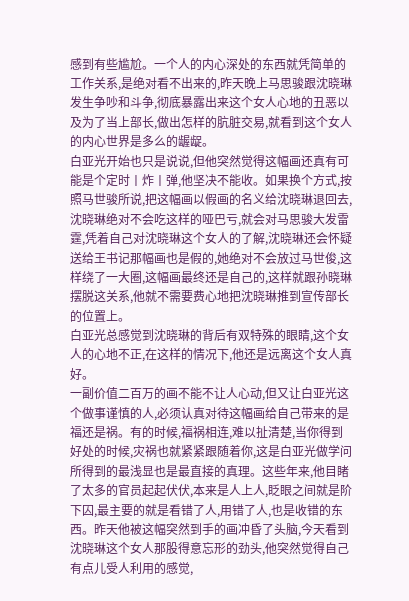感到有些尴尬。一个人的内心深处的东西就凭简单的工作关系,是绝对看不出来的,昨天晚上马思骏跟沈晓琳发生争吵和斗争,彻底暴露出来这个女人心地的丑恶以及为了当上部长,做出怎样的肮脏交易,就看到这个女人的内心世界是多么的龌龊。
白亚光开始也只是说说,但他突然觉得这幅画还真有可能是个定时丨炸丨弹,他坚决不能收。如果换个方式,按照马世骏所说,把这幅画以假画的名义给沈晓琳退回去,沈晓琳绝对不会吃这样的哑巴亏,就会对马思骏大发雷霆,凭着自己对沈晓琳这个女人的了解,沈晓琳还会怀疑送给王书记那幅画也是假的,她绝对不会放过马世俊,这样绕了一大圈,这幅画最终还是自己的,这样就跟孙晓琳摆脱这关系,他就不需要费心地把沈晓琳推到宣传部长的位置上。
白亚光总感觉到沈晓琳的背后有双特殊的眼睛,这个女人的心地不正,在这样的情况下,他还是远离这个女人真好。
一副价值二百万的画不能不让人心动,但又让白亚光这个做事谨慎的人,必须认真对待这幅画给自己带来的是福还是祸。有的时候,福祸相连,难以扯清楚,当你得到好处的时候,灾祸也就紧紧跟随着你,这是白亚光做学问所得到的最浅显也是最直接的真理。这些年来,他目睹了太多的官员起起伏伏,本来是人上人,眨眼之间就是阶下囚,最主要的就是看错了人,用错了人,也是收错的东西。昨天他被这幅突然到手的画冲昏了头脑,今天看到沈晓琳这个女人那股得意忘形的劲头,他突然觉得自己有点儿受人利用的感觉,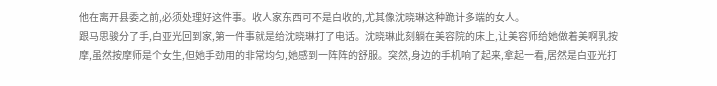他在离开县委之前,必须处理好这件事。收人家东西可不是白收的,尤其像沈晓琳这种跪计多端的女人。
跟马思骏分了手,白亚光回到家,第一件事就是给沈晓琳打了电话。沈晓琳此刻躺在美容院的床上,让美容师给她做着美啊乳按摩,虽然按摩师是个女生,但她手劲用的非常均匀,她感到一阵阵的舒服。突然,身边的手机响了起来,拿起一看,居然是白亚光打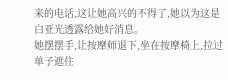来的电话,这让她高兴的不得了,她以为这是白亚光透露给她好消息。
她摆摆手,让按摩师退下,坐在按摩椅上,拉过单子遮住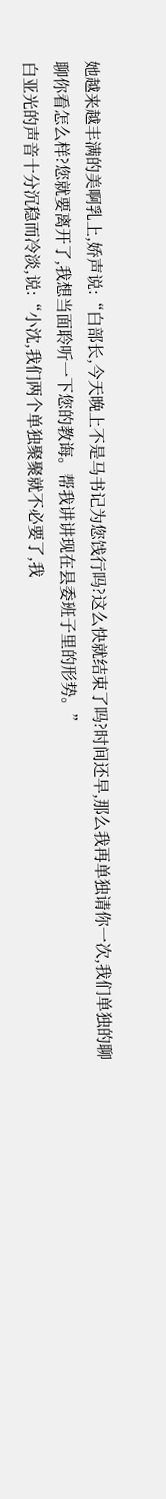她越来越丰满的美啊乳上,娇声说:“白部长,今天晚上不是马书记为您饯行吗?这么快就结束了吗?时间还早,那么我再单独请你一次,我们单独的聊聊你看怎么样?您就要离开了,我想当面聆听一下您的教诲。帮我讲讲现在县委班子里的形势。”
白亚光的声音十分沉稳而冷淡,说:“小沈,我们两个单独聚聚就不必要了,我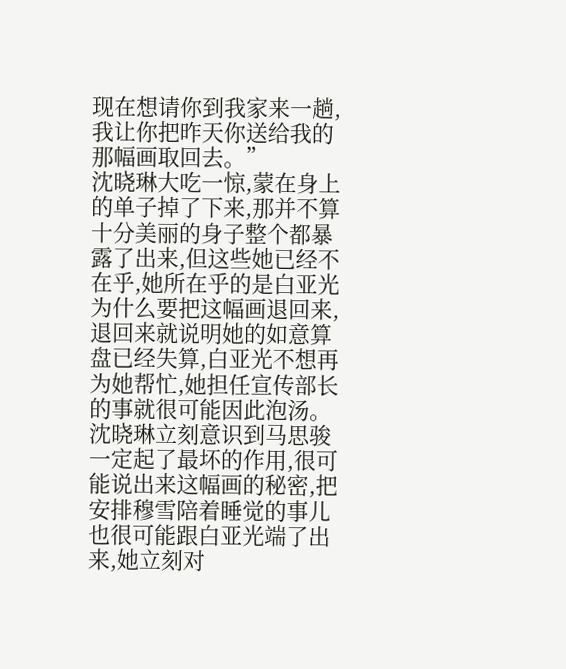现在想请你到我家来一趟,我让你把昨天你送给我的那幅画取回去。”
沈晓琳大吃一惊,蒙在身上的单子掉了下来,那并不算十分美丽的身子整个都暴露了出来,但这些她已经不在乎,她所在乎的是白亚光为什么要把这幅画退回来,退回来就说明她的如意算盘已经失算,白亚光不想再为她帮忙,她担任宣传部长的事就很可能因此泡汤。
沈晓琳立刻意识到马思骏一定起了最坏的作用,很可能说出来这幅画的秘密,把安排穆雪陪着睡觉的事儿也很可能跟白亚光端了出来,她立刻对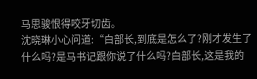马思骏恨得咬牙切齿。
沈晓琳小心问道:“白部长,到底是怎么了?刚才发生了什么吗?是马书记跟你说了什么吗?白部长,这是我的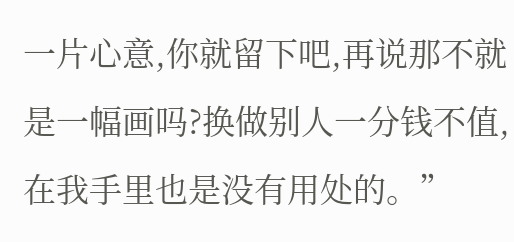一片心意,你就留下吧,再说那不就是一幅画吗?换做别人一分钱不值,在我手里也是没有用处的。”